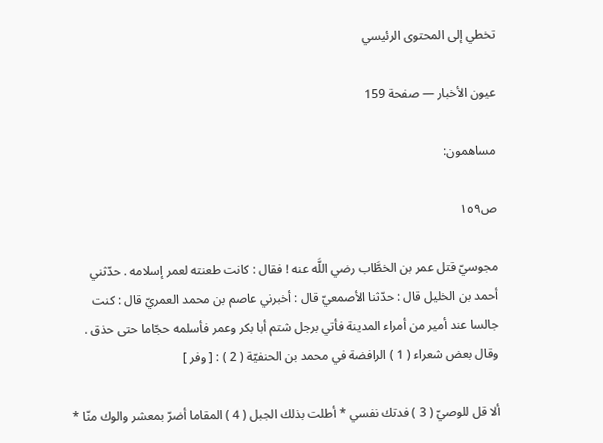تخطي إلى المحتوى الرئيسي

عيون الأخبار — صفحة 159

مساهمون:

ص١٥٩

مجوسيّ قتل عمر بن الخطَّاب رضي اللَّه عنه ! فقال : كانت طعنته لعمر إسلامه . حدّثني أحمد بن الخليل قال : حدّثنا الأصمعيّ قال : أخبرني عاصم بن محمد العمريّ قال : كنت جالسا عند أمير من أمراء المدينة فأتي برجل شتم أبا بكر وعمر فأسلمه حجّاما حتى حذق . وقال بعض شعراء ( 1 ) الرافضة في محمد بن الحنفيّة ( 2 ) : [ وفر ]

ألا قل للوصيّ ( 3 ) فدتك نفسي * أطلت بذلك الجبل ( 4 ) المقاما أضرّ بمعشر والوك منّا *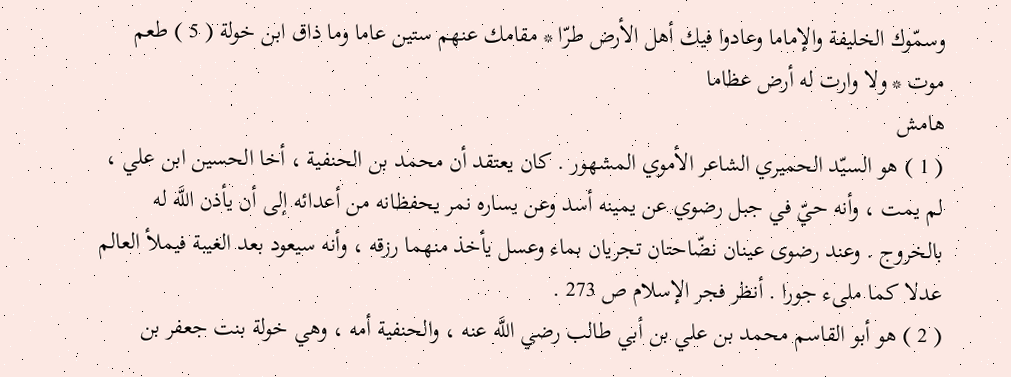وسمّوك الخليفة والإماما وعادوا فيك أهل الأرض طرّا * مقامك عنهم ستين عاما وما ذاق ابن خولة ( 5 ) طعم موت * ولا وارت له أرض عظاما
هامش
( 1 ) هو السيّد الحميري الشاعر الأموي المشهور . كان يعتقد أن محمد بن الحنفية ، أخا الحسين ابن علي ، لم يمت ، وأنه حيّ في جبل رضوي عن يمينه أسد وعن يساره نمر يحفظانه من أعدائه إلى أن يأذن اللَّه له بالخروج . وعند رضوى عينان نضّاحتان تجريان بماء وعسل يأخذ منهما رزقه ، وأنه سيعود بعد الغيبة فيملأ العالم عدلا كما ملىء جورا . أنظر فجر الإسلام ص 273 .
( 2 ) هو أبو القاسم محمد بن علي بن أبي طالب رضي اللَّه عنه ، والحنفية أمه ، وهي خولة بنت جعفر بن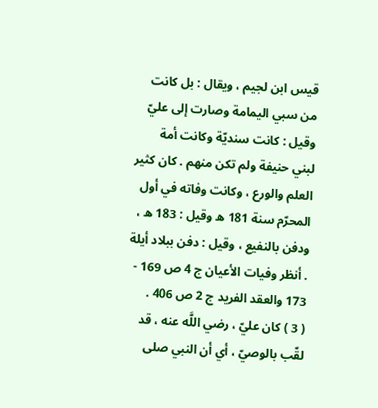قيس ابن لجيم ، ويقال : بل كانت من سبي اليمامة وصارت إلى عليّ وقيل : كانت سنديّة وكانت أمة لبني حنيفة ولم تكن منهم . كان كثير العلم والورع ، وكانت وفاته في أول المحرّم سنة 181 ه وقيل : 183 ه ، ودفن بالنفيع ، وقيل : دفن ببلاد أيلة . أنظر وفيات الأعيان ج 4 ص 169 - 173 والعقد الفريد ج 2 ص 406 .
( 3 ) كان عليّ ، رضي اللَّه عنه ، قد لقّب بالوصيّ ، أي أن النبي صلى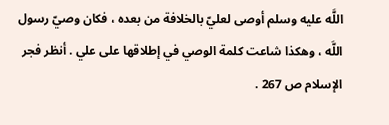اللَّه عليه وسلم أوصى لعليّ بالخلافة من بعده ، فكان وصيّ رسول اللَّه ، وهكذا شاعت كلمة الوصي في إطلاقها على علي . أنظر فجر الإسلام ص 267 .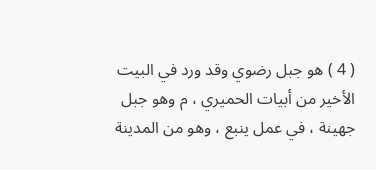( 4 ) هو جبل رضوي وقد ورد في البيت الأخير من أبيات الحميري ، م وهو جبل جهينة ، في عمل ينبع ، وهو من المدينة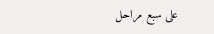على سبع مراحل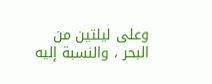وعلى ليلتين من البحر ، والنسبة إليه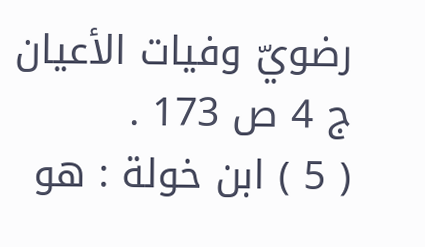رضويّ وفيات الأعيان ج 4 ص 173 .
( 5 ) ابن خولة : هو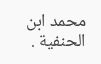محمد ابن الحنفية .